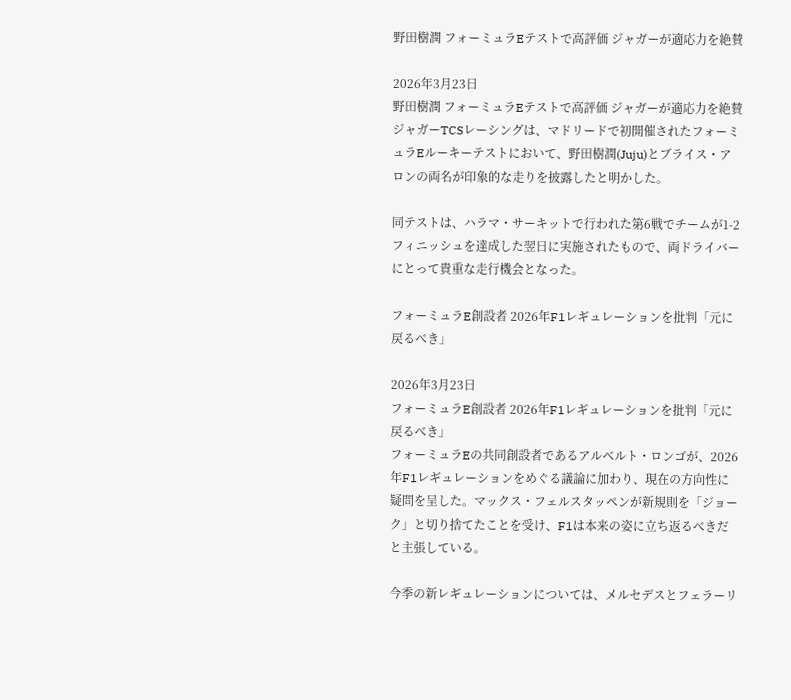野田樹潤 フォーミュラEテストで高評価 ジャガーが適応力を絶賛

2026年3月23日
野田樹潤 フォーミュラEテストで高評価 ジャガーが適応力を絶賛
ジャガーTCSレーシングは、マドリードで初開催されたフォーミュラEルーキーテストにおいて、野田樹潤(Juju)とブライス・アロンの両名が印象的な走りを披露したと明かした。

同テストは、ハラマ・サーキットで行われた第6戦でチームが1-2フィニッシュを達成した翌日に実施されたもので、両ドライバーにとって貴重な走行機会となった。

フォーミュラE創設者 2026年F1レギュレーションを批判「元に戻るべき」

2026年3月23日
フォーミュラE創設者 2026年F1レギュレーションを批判「元に戻るべき」
フォーミュラEの共同創設者であるアルベルト・ロンゴが、2026年F1レギュレーションをめぐる議論に加わり、現在の方向性に疑問を呈した。マックス・フェルスタッペンが新規則を「ジョーク」と切り捨てたことを受け、F1は本来の姿に立ち返るべきだと主張している。

今季の新レギュレーションについては、メルセデスとフェラーリ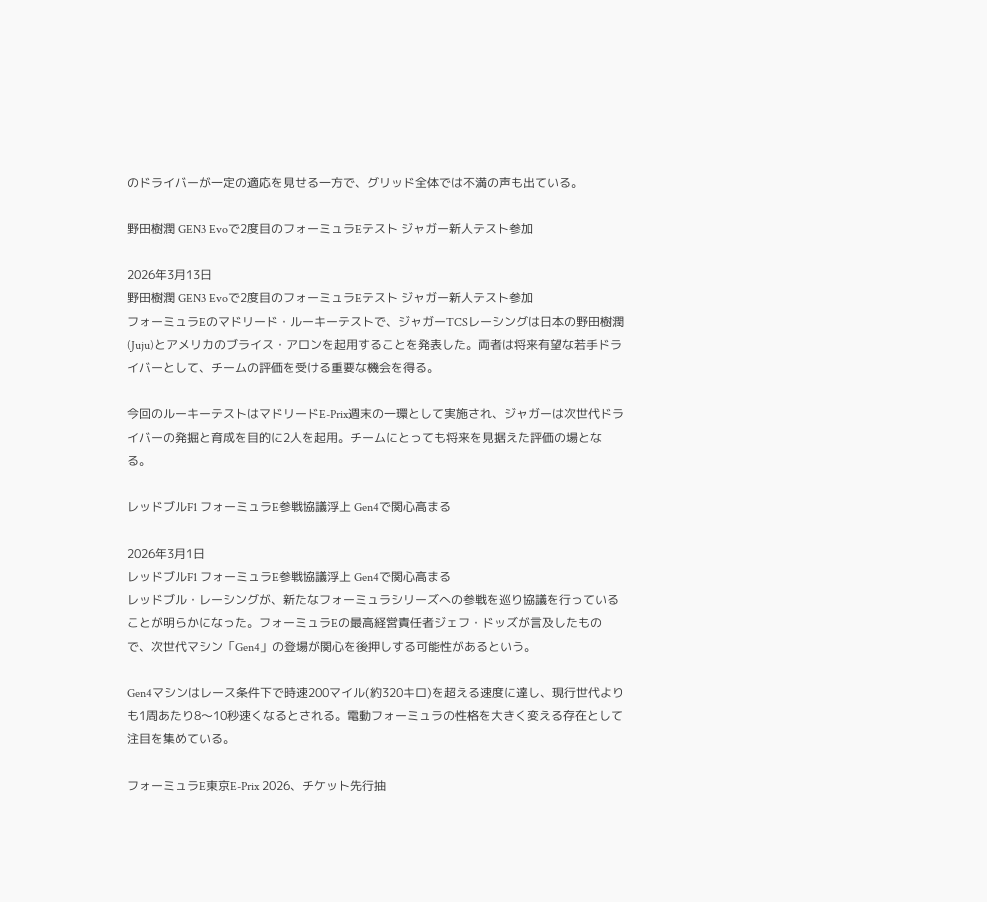のドライバーが一定の適応を見せる一方で、グリッド全体では不満の声も出ている。

野田樹潤 GEN3 Evoで2度目のフォーミュラEテスト ジャガー新人テスト参加

2026年3月13日
野田樹潤 GEN3 Evoで2度目のフォーミュラEテスト ジャガー新人テスト参加
フォーミュラEのマドリード・ルーキーテストで、ジャガーTCSレーシングは日本の野田樹潤(Juju)とアメリカのブライス・アロンを起用することを発表した。両者は将来有望な若手ドライバーとして、チームの評価を受ける重要な機会を得る。

今回のルーキーテストはマドリードE-Prix週末の一環として実施され、ジャガーは次世代ドライバーの発掘と育成を目的に2人を起用。チームにとっても将来を見据えた評価の場となる。

レッドブルF1 フォーミュラE参戦協議浮上 Gen4で関心高まる

2026年3月1日
レッドブルF1 フォーミュラE参戦協議浮上 Gen4で関心高まる
レッドブル・レーシングが、新たなフォーミュラシリーズへの参戦を巡り協議を行っていることが明らかになった。フォーミュラEの最高経営責任者ジェフ・ドッズが言及したもので、次世代マシン「Gen4」の登場が関心を後押しする可能性があるという。

Gen4マシンはレース条件下で時速200マイル(約320キロ)を超える速度に達し、現行世代よりも1周あたり8〜10秒速くなるとされる。電動フォーミュラの性格を大きく変える存在として注目を集めている。

フォーミュラE東京E-Prix 2026、チケット先行抽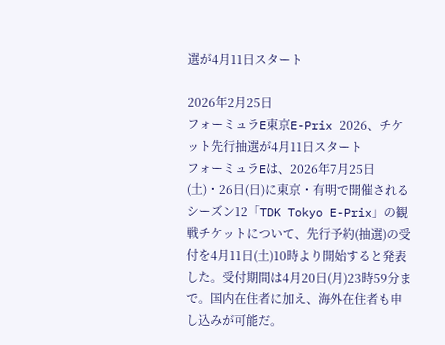選が4月11日スタート

2026年2月25日
フォーミュラE東京E-Prix 2026、チケット先行抽選が4月11日スタート
フォーミュラEは、2026年7月25日(土)・26日(日)に東京・有明で開催されるシーズン12「TDK Tokyo E-Prix」の観戦チケットについて、先行予約(抽選)の受付を4月11日(土)10時より開始すると発表した。受付期間は4月20日(月)23時59分まで。国内在住者に加え、海外在住者も申し込みが可能だ。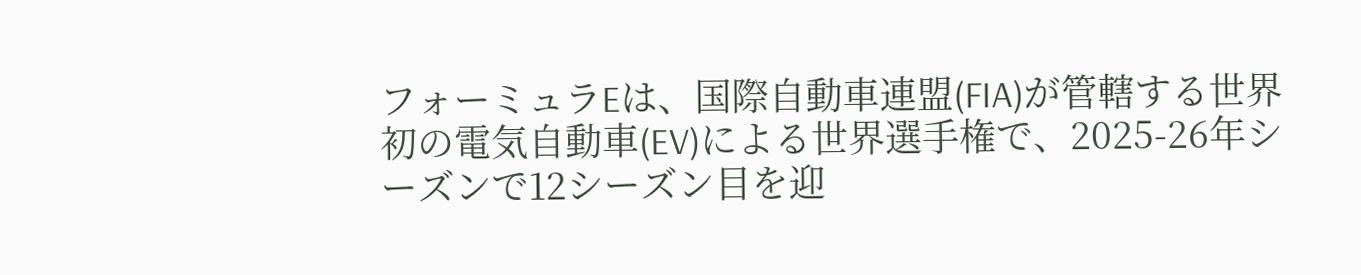フォーミュラEは、国際自動車連盟(FIA)が管轄する世界初の電気自動車(EV)による世界選手権で、2025-26年シーズンで12シーズン目を迎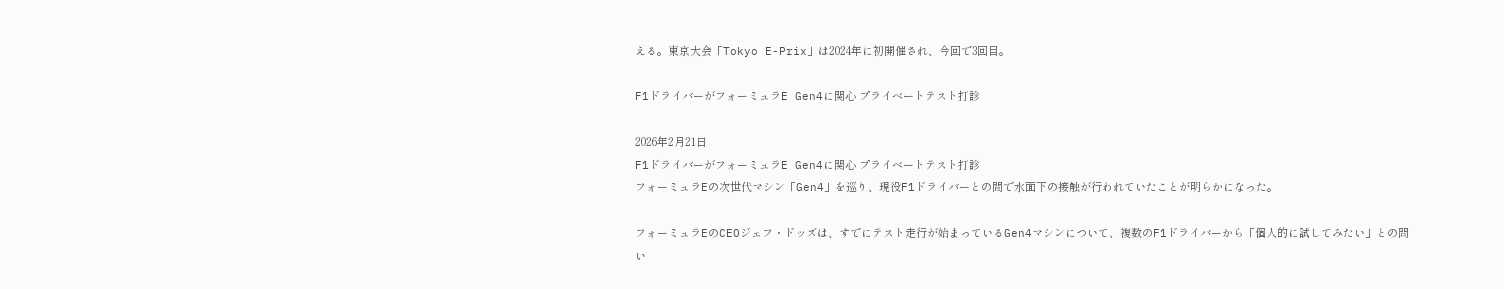える。東京大会「Tokyo E-Prix」は2024年に初開催され、今回で3回目。

F1ドライバーがフォーミュラE Gen4に関心 プライベートテスト打診

2026年2月21日
F1ドライバーがフォーミュラE Gen4に関心 プライベートテスト打診
フォーミュラEの次世代マシン「Gen4」を巡り、現役F1ドライバーとの間で水面下の接触が行われていたことが明らかになった。

フォーミュラEのCEOジェフ・ドッズは、すでにテスト走行が始まっているGen4マシンについて、複数のF1ドライバーから「個人的に試してみたい」との問い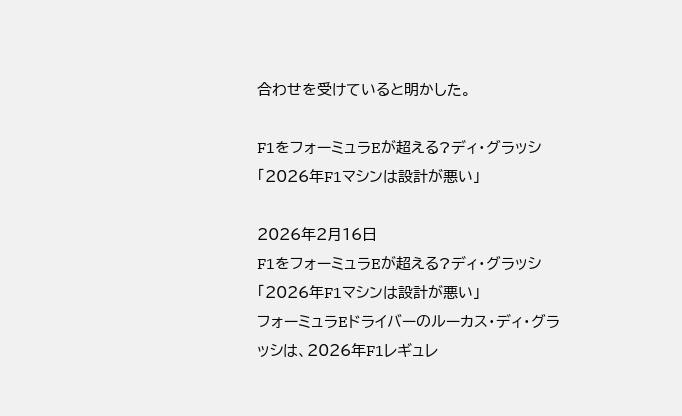合わせを受けていると明かした。

F1をフォーミュラEが超える?ディ・グラッシ「2026年F1マシンは設計が悪い」

2026年2月16日
F1をフォーミュラEが超える?ディ・グラッシ「2026年F1マシンは設計が悪い」
フォーミュラEドライバーのルーカス・ディ・グラッシは、2026年F1レギュレ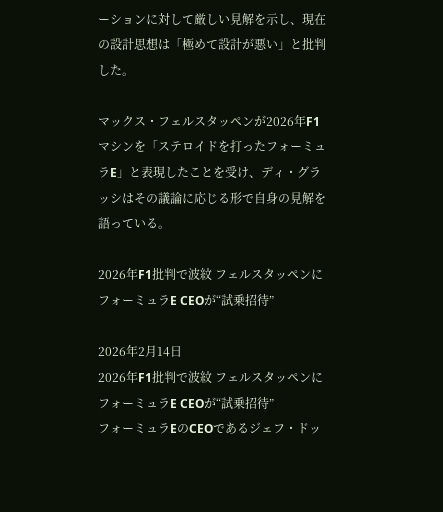ーションに対して厳しい見解を示し、現在の設計思想は「極めて設計が悪い」と批判した。

マックス・フェルスタッペンが2026年F1マシンを「ステロイドを打ったフォーミュラE」と表現したことを受け、ディ・グラッシはその議論に応じる形で自身の見解を語っている。

2026年F1批判で波紋 フェルスタッペンにフォーミュラE CEOが“試乗招待”

2026年2月14日
2026年F1批判で波紋 フェルスタッペンにフォーミュラE CEOが“試乗招待”
フォーミュラEのCEOであるジェフ・ドッ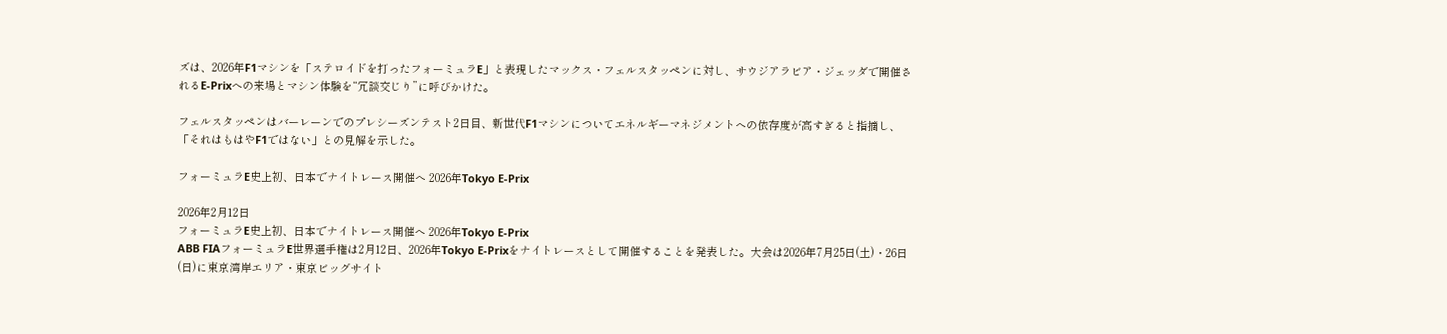ズは、2026年F1マシンを「ステロイドを打ったフォーミュラE」と表現したマックス・フェルスタッペンに対し、サウジアラビア・ジェッダで開催されるE-Prixへの来場とマシン体験を“冗談交じり”に呼びかけた。

フェルスタッペンはバーレーンでのプレシーズンテスト2日目、新世代F1マシンについてエネルギーマネジメントへの依存度が高すぎると指摘し、「それはもはやF1ではない」との見解を示した。

フォーミュラE史上初、日本でナイトレース開催へ 2026年Tokyo E-Prix

2026年2月12日
フォーミュラE史上初、日本でナイトレース開催へ 2026年Tokyo E-Prix
ABB FIAフォーミュラE世界選手権は2月12日、2026年Tokyo E-Prixをナイトレースとして開催することを発表した。大会は2026年7月25日(土)・26日(日)に東京湾岸エリア・東京ビッグサイト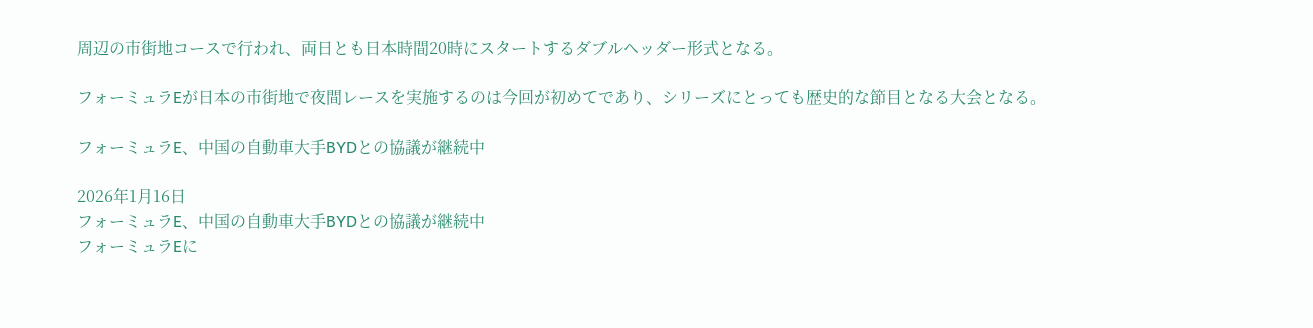周辺の市街地コースで行われ、両日とも日本時間20時にスタートするダブルヘッダー形式となる。

フォーミュラEが日本の市街地で夜間レースを実施するのは今回が初めてであり、シリーズにとっても歴史的な節目となる大会となる。

フォーミュラE、中国の自動車大手BYDとの協議が継続中

2026年1月16日
フォーミュラE、中国の自動車大手BYDとの協議が継続中
フォーミュラEに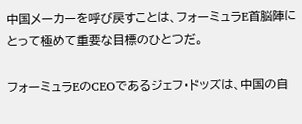中国メーカーを呼び戻すことは、フォーミュラE首脳陣にとって極めて重要な目標のひとつだ。

フォーミュラEのCEOであるジェフ・ドッズは、中国の自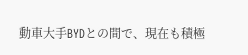動車大手BYDとの間で、現在も積極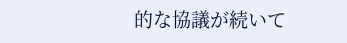的な協議が続いて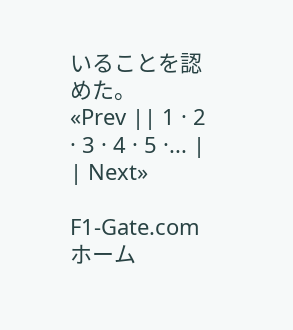いることを認めた。
«Prev || 1 · 2 · 3 · 4 · 5 ·... | | Next»

F1-Gate.com ホーム